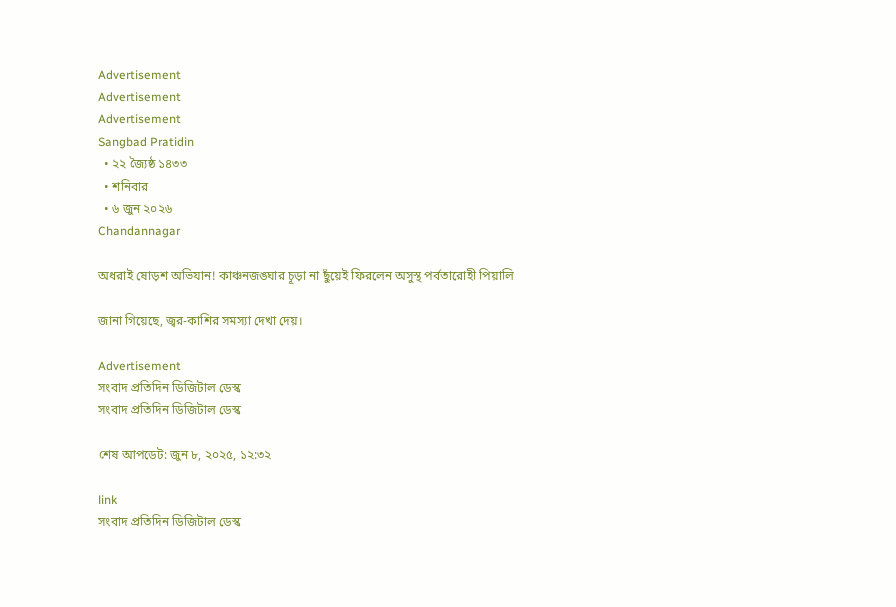Advertisement
Advertisement
Advertisement
Sangbad Pratidin
  • ২২ জ্যৈষ্ঠ ১৪৩৩
  • শনিবার
  • ৬ জুন ২০২৬
Chandannagar

অধরাই ষোড়শ অভিযান! কাঞ্চনজঙ্ঘার চূড়া না ছুঁয়েই ফিরলেন অসুস্থ পর্বতারোহী পিয়ালি

জানা গিয়েছে, জ্বর-কাশির সমস্যা দেখা দেয়।

Advertisement
সংবাদ প্রতিদিন ডিজিটাল ডেস্ক
সংবাদ প্রতিদিন ডিজিটাল ডেস্ক

শেষ আপডেট: জুন ৮, ২০২৫, ১২:৩২

link
সংবাদ প্রতিদিন ডিজিটাল ডেস্ক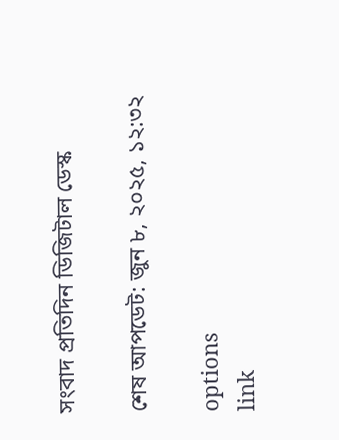সংবাদ প্রতিদিন ডিজিটাল ডেস্ক

শেষ আপডেট: জুন ৮, ২০২৫, ১২:৩২

options
link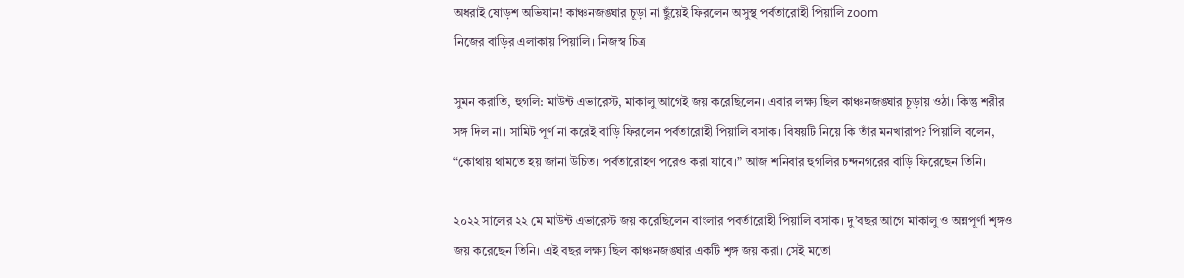অধরাই ষোড়শ অভিযান! কাঞ্চনজঙ্ঘার চূড়া না ছুঁয়েই ফিরলেন অসুস্থ পর্বতারোহী পিয়ালি zoom
নিজের বাড়ির এলাকায় পিয়ালি। নিজস্ব চিত্র

সুমন করাতি, হুগলি: মাউন্ট এভারেস্ট, মাকালু আগেই জয় করেছিলেন। এবার লক্ষ্য ছিল কাঞ্চনজঙ্ঘার চূড়ায় ওঠা। কিন্তু শরীর সঙ্গ দিল না। সামিট পূর্ণ না করেই বাড়ি ফিরলেন পর্বতারোহী পিয়ালি বসাক। বিষয়টি নিয়ে কি তাঁর মনখারাপ? পিয়ালি বলেন, “কোথায় থামতে হয় জানা উচিত। পর্বতারোহণ পরেও করা যাবে।” আজ শনিবার হুগলির চন্দনগরের বাড়ি ফিরেছেন তিনি।

২০২২ সালের ২২ মে মাউন্ট এভারেস্ট জয় করেছিলেন বাংলার পবর্তারোহী পিয়ালি বসাক। দু’বছর আগে মাকালু ও অন্নপূর্ণা শৃঙ্গও জয় করেছেন তিনি। এই বছর লক্ষ্য ছিল কাঞ্চনজঙ্ঘার একটি শৃঙ্গ জয় করা। সেই মতো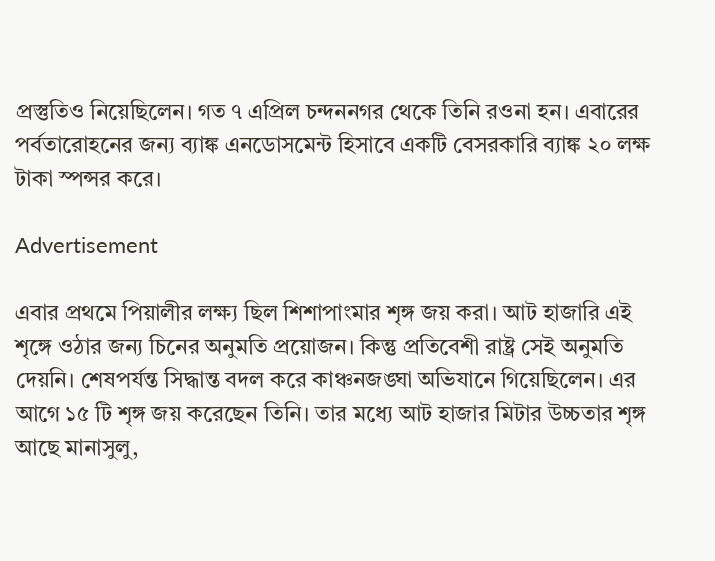প্রস্তুতিও নিয়েছিলেন। গত ৭ এপ্রিল চন্দননগর থেকে তিনি রওনা হন। এবারের পর্বতারোহনের জন্য ব্যাঙ্ক এনডোসমেন্ট হিসাবে একটি বেসরকারি ব্যাঙ্ক ২০ লক্ষ টাকা স্পন্সর করে।

Advertisement

এবার প্রথমে পিয়ালীর লক্ষ্য ছিল শিশাপাংমার শৃঙ্গ জয় করা। আট হাজারি এই শৃঙ্গে ওঠার জন্য চিনের অনুমতি প্রয়োজন। কিন্তু প্রতিবেশী রাষ্ট্র সেই অনুমতি দেয়নি। শেষপর্যন্ত সিদ্ধান্ত বদল করে কাঞ্চনজঙ্ঘা অভিযানে গিয়েছিলেন। এর আগে ১৫ টি শৃঙ্গ জয় করেছেন তিনি। তার মধ্যে আট হাজার মিটার উচ্চতার শৃঙ্গ আছে মানাসুলু,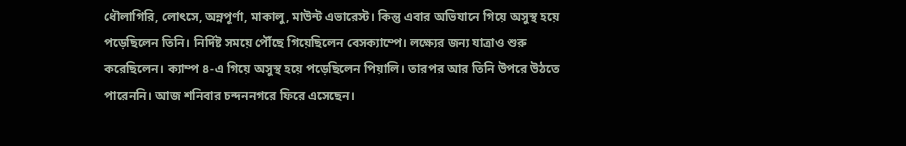ধৌলাগিরি, লোৎসে, অন্নপূর্ণা, মাকালু, মাউন্ট এভারেস্ট। কিন্তু এবার অভিযানে গিয়ে অসুস্থ হয়ে পড়েছিলেন তিনি। নির্দিষ্ট সময়ে পৌঁছে গিয়েছিলেন বেসক্যাম্পে। লক্ষ্যের জন্য যাত্রাও শুরু করেছিলেন। ক্যাম্প ৪-এ গিয়ে অসুস্থ হয়ে পড়েছিলেন পিয়ালি। তারপর আর তিনি উপরে উঠতে পারেননি। আজ শনিবার চন্দননগরে ফিরে এসেছেন।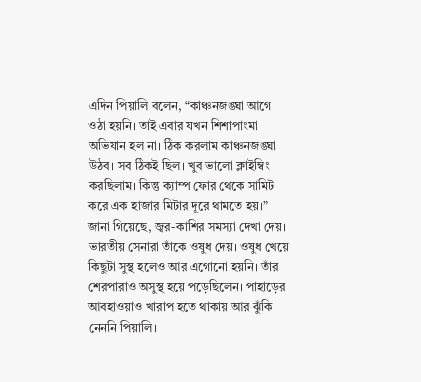এদিন পিয়ালি বলেন, “কাঞ্চনজঙ্ঘা আগে ওঠা হয়নি। তাই এবার যখন শিশাপাংমা অভিযান হল না। ঠিক করলাম কাঞ্চনজঙ্ঘা উঠব। সব ঠিকই ছিল। খুব ভালো ক্লাইম্বিং করছিলাম। কিন্তু ক্যাম্প ফোর থেকে সামিট করে এক হাজার মিটার দূরে থামতে হয়।” জানা গিয়েছে, জ্বর-কাশির সমস্যা দেখা দেয়। ভারতীয় সেনারা তাঁকে ওষুধ দেয়। ওষুধ খেয়ে কিছুটা সুস্থ হলেও আর এগোনো হয়নি। তাঁর শেরপারাও অসুস্থ হয়ে পড়েছিলেন। পাহাড়ের আবহাওয়াও খারাপ হতে থাকায় আর ঝুঁকি নেননি পিয়ালি।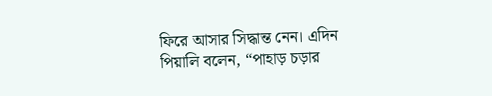ফিরে আসার সিদ্ধান্ত নেন। এদিন পিয়ালি বলেন, “পাহাড় চড়ার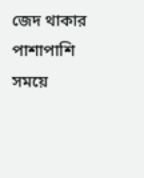জেদ থাকার পাশাপাশি সময়ে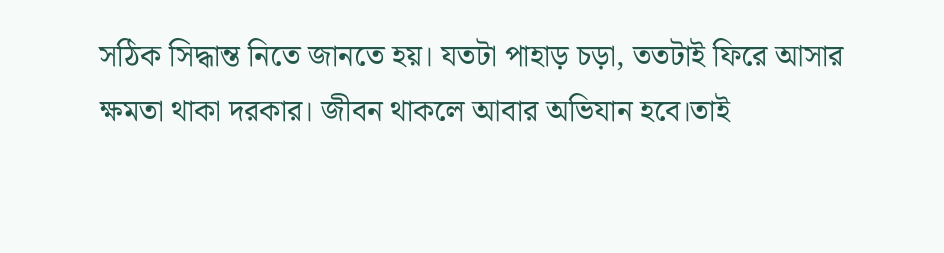সঠিক সিদ্ধান্ত নিতে জানতে হয়। যতটা পাহাড় চড়া, ততটাই ফিরে আসার ক্ষমতা থাকা দরকার। জীবন থাকলে আবার অভিযান হবে।তাই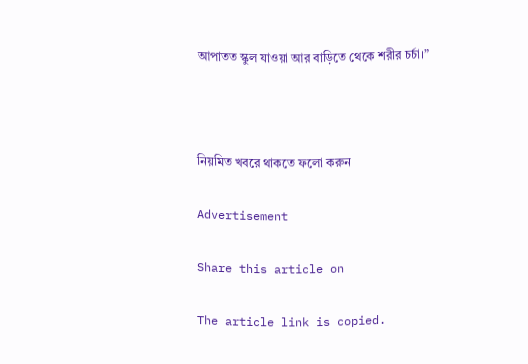আপাতত স্কুল যাওয়া আর বাড়িতে থেকে শরীর চর্চা।”



নিয়মিত খবরে থাকতে ফলো করুন

Advertisement

Share this article on

The article link is copied.